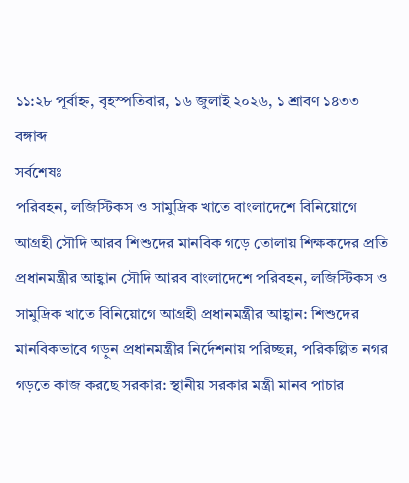১১:২৮ পূর্বাহ্ন, বৃহস্পতিবার, ১৬ জুলাই ২০২৬, ১ শ্রাবণ ১৪৩৩ বঙ্গাব্দ
সর্বশেষঃ
পরিবহন, লজিস্টিকস ও সামুদ্রিক খাতে বাংলাদেশে বিনিয়োগে আগ্রহী সৌদি আরব শিশুদের মানবিক গড়ে তোলায় শিক্ষকদের প্রতি প্রধানমন্ত্রীর আহ্বান সৌদি আরব বাংলাদেশে পরিবহন, লজিস্টিকস ও সামুদ্রিক খাতে বিনিয়োগে আগ্রহী প্রধানমন্ত্রীর আহ্বান: শিশুদের মানবিকভাবে গড়ুন প্রধানমন্ত্রীর নির্দেশনায় পরিচ্ছন্ন, পরিকল্পিত নগর গড়তে কাজ করছে সরকার: স্থানীয় সরকার মন্ত্রী মানব পাচার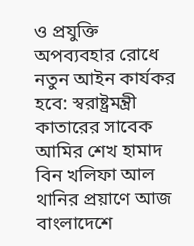ও প্রযুক্তি অপব্যবহার রোধে নতুন আইন কার্যকর হবে: স্বরাষ্ট্রমন্ত্রী কাতারের সাবেক আমির শেখ হামাদ বিন খলিফা আল থানির প্রয়াণে আজ বাংলাদেশে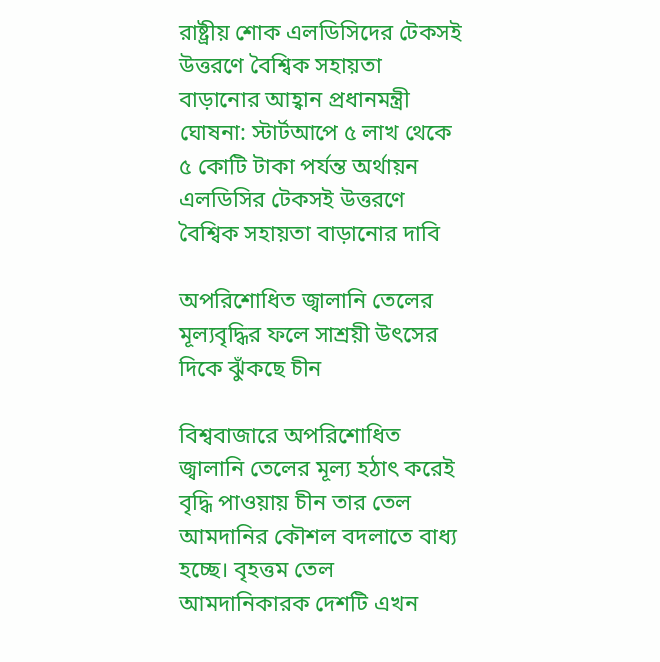রাষ্ট্রীয় শোক এলডিসিদের টেকসই উত্তরণে বৈশ্বিক সহায়তা বাড়ানোর আহ্বান প্রধানমন্ত্রী ঘোষনা: স্টার্টআপে ৫ লাখ থেকে ৫ কোটি টাকা পর্যন্ত অর্থায়ন এলডিসির টেকসই উত্তরণে বৈশ্বিক সহায়তা বাড়ানোর দাবি

অপরিশোধিত জ্বালানি তেলের মূল্যবৃদ্ধির ফলে সাশ্রয়ী উৎসের দিকে ঝুঁকছে চীন

বিশ্ববাজারে অপরিশোধিত জ্বালানি তেলের মূল্য হঠাৎ করেই বৃদ্ধি পাওয়ায় চীন তার তেল আমদানির কৌশল বদলাতে বাধ্য হচ্ছে। বৃহত্তম তেল আমদানিকারক দেশটি এখন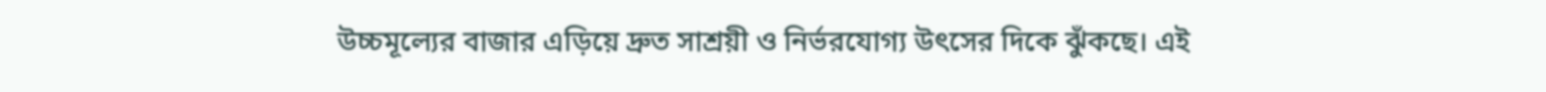উচ্চমূল্যের বাজার এড়িয়ে দ্রুত সাশ্রয়ী ও নির্ভরযোগ্য উৎসের দিকে ঝুঁকছে। এই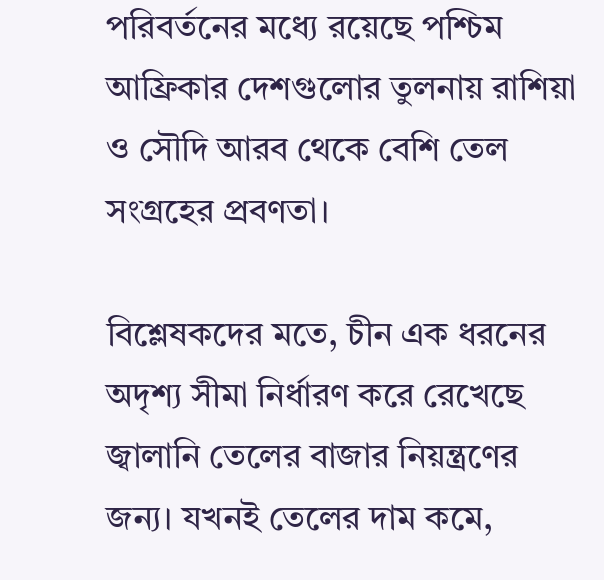পরিবর্তনের মধ্যে রয়েছে পশ্চিম আফ্রিকার দেশগুলোর তুলনায় রাশিয়া ও সৌদি আরব থেকে বেশি তেল সংগ্রহের প্রবণতা।

বিশ্লেষকদের মতে, চীন এক ধরনের অদৃশ্য সীমা নির্ধারণ করে রেখেছে জ্বালানি তেলের বাজার নিয়ন্ত্রণের জন্য। যখনই তেলের দাম কমে,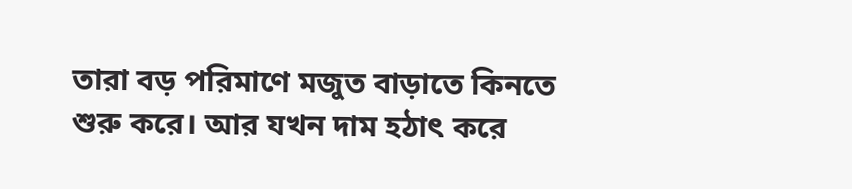তারা বড় পরিমাণে মজুত বাড়াতে কিনতে শুরু করে। আর যখন দাম হঠাৎ করে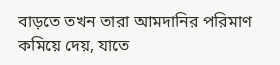বাড়তে তখন তারা আমদানির পরিমাণ কমিয়ে দেয়, যাতে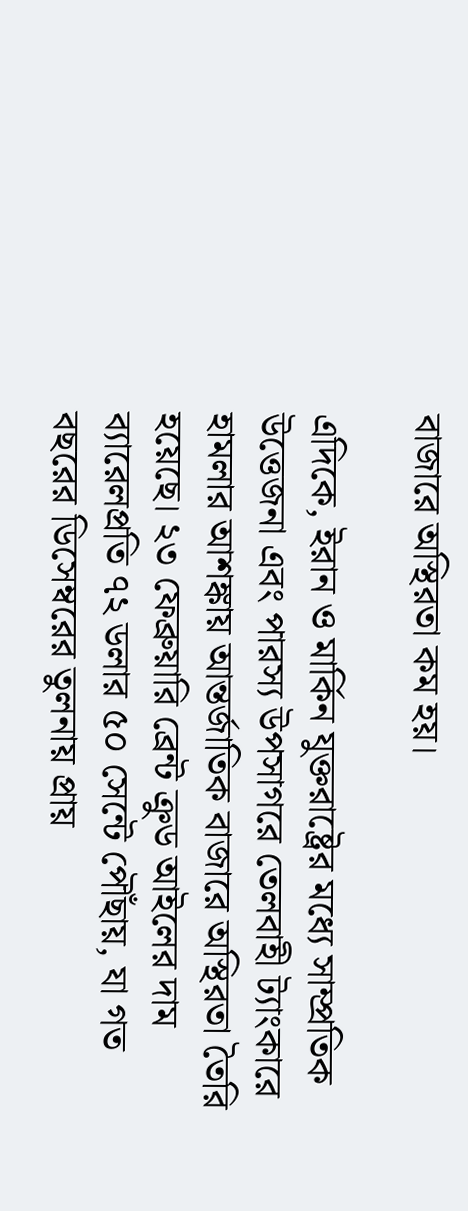বাজারে অস্থিরতা কম হয়।

এদিকে, ইরান ও মার্কিন যুক্তরাষ্ট্রের মধ্যে সাম্প্রতিক উত্তেজনা এবং পারস্য উপসাগরে তেলবাহী ট্যাংকারে হামলার আশঙ্কায় আন্তর্জাতিক বাজারে অস্থিরতা তৈরি হয়েছে। ২৩ ফেব্রুয়ারি ব্রেন্ট ক্রুড আইলের দাম ব্যারেলপ্রতি ৭২ ডলার ৫০ সেন্টে পৌঁছায়, যা গত বছরের ডিসেম্বরের তুলনায় প্রায়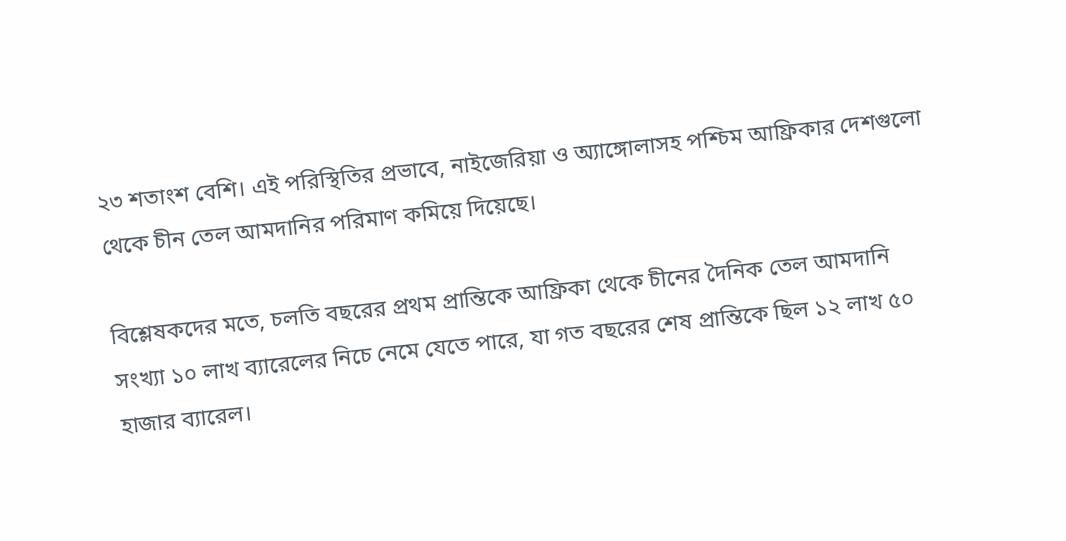২৩ শতাংশ বেশি। এই পরিস্থিতির প্রভাবে, নাইজেরিয়া ও অ্যাঙ্গোলাসহ পশ্চিম আফ্রিকার দেশগুলো থেকে চীন তেল আমদানির পরিমাণ কমিয়ে দিয়েছে।

বিশ্লেষকদের মতে, চলতি বছরের প্রথম প্রান্তিকে আফ্রিকা থেকে চীনের দৈনিক তেল আমদানি সংখ্যা ১০ লাখ ব্যারেলের নিচে নেমে যেতে পারে, যা গত বছরের শেষ প্রান্তিকে ছিল ১২ লাখ ৫০ হাজার ব্যারেল।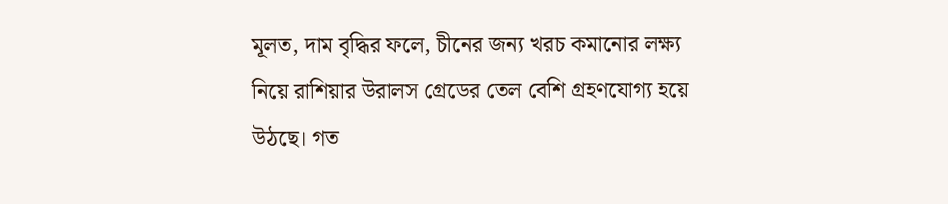মূলত, দাম বৃদ্ধির ফলে, চীনের জন্য খরচ কমানোর লক্ষ্য নিয়ে রাশিয়ার উরালস গ্রেডের তেল বেশি গ্রহণযোগ্য হয়ে উঠছে। গত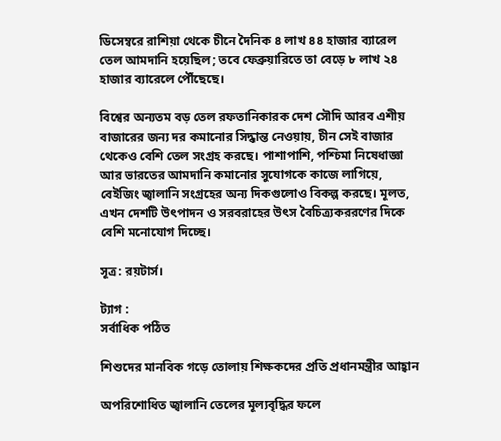ডিসেম্বরে রাশিয়া থেকে চীনে দৈনিক ৪ লাখ ৪৪ হাজার ব্যারেল তেল আমদানি হয়েছিল; তবে ফেব্রুয়ারিতে তা বেড়ে ৮ লাখ ২৪ হাজার ব্যারেলে পৌঁছেছে।

বিশ্বের অন্যতম বড় তেল রফতানিকারক দেশ সৌদি আরব এশীয় বাজারের জন্য দর কমানোর সিদ্ধান্ত নেওয়ায়, চীন সেই বাজার থেকেও বেশি তেল সংগ্রহ করছে। পাশাপাশি, পশ্চিমা নিষেধাজ্ঞা আর ভারতের আমদানি কমানোর সুযোগকে কাজে লাগিয়ে, বেইজিং জ্বালানি সংগ্রহের অন্য দিকগুলোও বিকল্প করছে। মূলত, এখন দেশটি উৎপাদন ও সরবরাহের উৎস বৈচিত্র্যকররণের দিকে বেশি মনোযোগ দিচ্ছে।

সূত্র: রয়টার্স।

ট্যাগ :
সর্বাধিক পঠিত

শিশুদের মানবিক গড়ে তোলায় শিক্ষকদের প্রতি প্রধানমন্ত্রীর আহ্বান

অপরিশোধিত জ্বালানি তেলের মূল্যবৃদ্ধির ফলে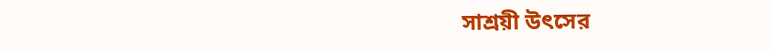সাশ্রয়ী উৎসের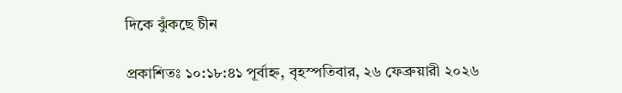দিকে ঝুঁকছে চীন

প্রকাশিতঃ ১০:১৮:৪১ পূর্বাহ্ন, বৃহস্পতিবার, ২৬ ফেব্রুয়ারী ২০২৬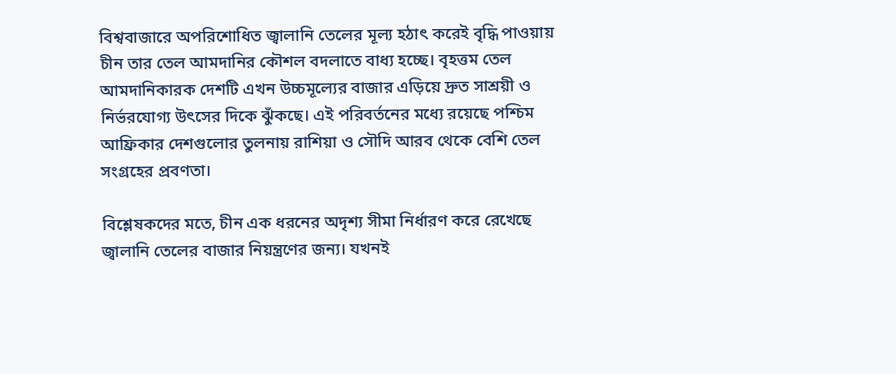বিশ্ববাজারে অপরিশোধিত জ্বালানি তেলের মূল্য হঠাৎ করেই বৃদ্ধি পাওয়ায় চীন তার তেল আমদানির কৌশল বদলাতে বাধ্য হচ্ছে। বৃহত্তম তেল আমদানিকারক দেশটি এখন উচ্চমূল্যের বাজার এড়িয়ে দ্রুত সাশ্রয়ী ও নির্ভরযোগ্য উৎসের দিকে ঝুঁকছে। এই পরিবর্তনের মধ্যে রয়েছে পশ্চিম আফ্রিকার দেশগুলোর তুলনায় রাশিয়া ও সৌদি আরব থেকে বেশি তেল সংগ্রহের প্রবণতা।

বিশ্লেষকদের মতে, চীন এক ধরনের অদৃশ্য সীমা নির্ধারণ করে রেখেছে জ্বালানি তেলের বাজার নিয়ন্ত্রণের জন্য। যখনই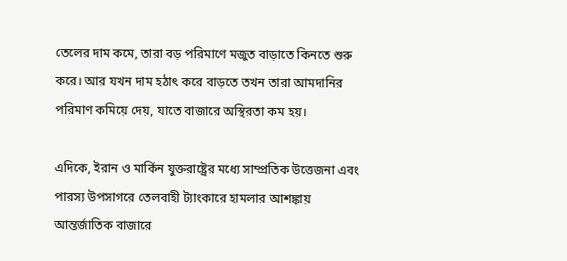তেলের দাম কমে, তারা বড় পরিমাণে মজুত বাড়াতে কিনতে শুরু করে। আর যখন দাম হঠাৎ করে বাড়তে তখন তারা আমদানির পরিমাণ কমিয়ে দেয়, যাতে বাজারে অস্থিরতা কম হয়।

এদিকে, ইরান ও মার্কিন যুক্তরাষ্ট্রের মধ্যে সাম্প্রতিক উত্তেজনা এবং পারস্য উপসাগরে তেলবাহী ট্যাংকারে হামলার আশঙ্কায় আন্তর্জাতিক বাজারে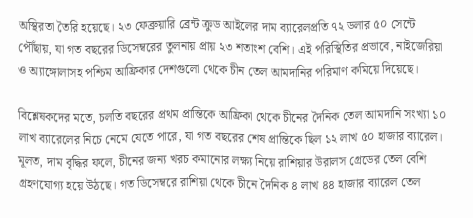অস্থিরতা তৈরি হয়েছে। ২৩ ফেব্রুয়ারি ব্রেন্ট ক্রুড আইলের দাম ব্যারেলপ্রতি ৭২ ডলার ৫০ সেন্টে পৌঁছায়, যা গত বছরের ডিসেম্বরের তুলনায় প্রায় ২৩ শতাংশ বেশি। এই পরিস্থিতির প্রভাবে, নাইজেরিয়া ও অ্যাঙ্গোলাসহ পশ্চিম আফ্রিকার দেশগুলো থেকে চীন তেল আমদানির পরিমাণ কমিয়ে দিয়েছে।

বিশ্লেষকদের মতে, চলতি বছরের প্রথম প্রান্তিকে আফ্রিকা থেকে চীনের দৈনিক তেল আমদানি সংখ্যা ১০ লাখ ব্যারেলের নিচে নেমে যেতে পারে, যা গত বছরের শেষ প্রান্তিকে ছিল ১২ লাখ ৫০ হাজার ব্যারেল। মূলত, দাম বৃদ্ধির ফলে, চীনের জন্য খরচ কমানোর লক্ষ্য নিয়ে রাশিয়ার উরালস গ্রেডের তেল বেশি গ্রহণযোগ্য হয়ে উঠছে। গত ডিসেম্বরে রাশিয়া থেকে চীনে দৈনিক ৪ লাখ ৪৪ হাজার ব্যারেল তেল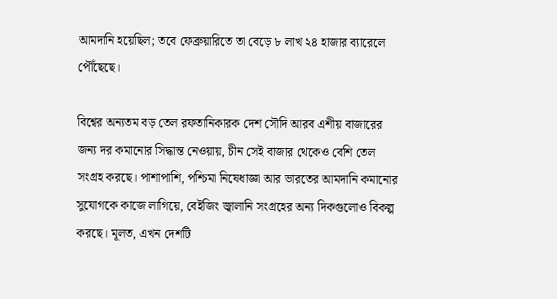আমদানি হয়েছিল; তবে ফেব্রুয়ারিতে তা বেড়ে ৮ লাখ ২৪ হাজার ব্যারেলে পৌঁছেছে।

বিশ্বের অন্যতম বড় তেল রফতানিকারক দেশ সৌদি আরব এশীয় বাজারের জন্য দর কমানোর সিদ্ধান্ত নেওয়ায়, চীন সেই বাজার থেকেও বেশি তেল সংগ্রহ করছে। পাশাপাশি, পশ্চিমা নিষেধাজ্ঞা আর ভারতের আমদানি কমানোর সুযোগকে কাজে লাগিয়ে, বেইজিং জ্বালানি সংগ্রহের অন্য দিকগুলোও বিকল্প করছে। মূলত, এখন দেশটি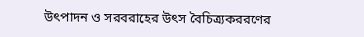উৎপাদন ও সরবরাহের উৎস বৈচিত্র্যকররণের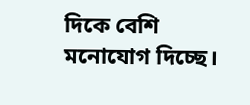দিকে বেশি মনোযোগ দিচ্ছে।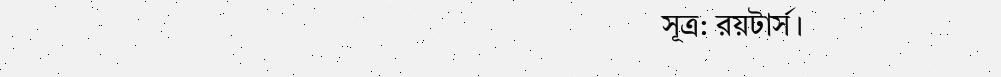সূত্র: রয়টার্স।